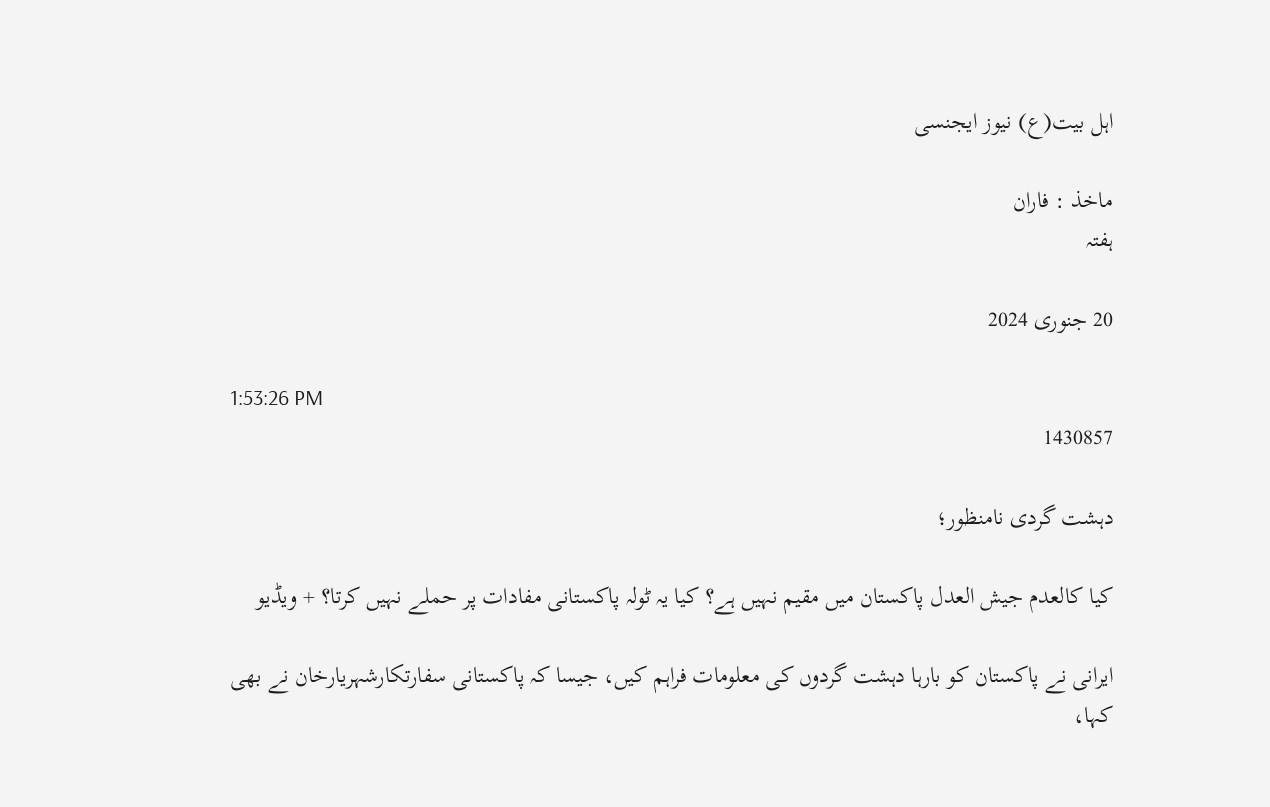اہل بیت(ع) نیوز ایجنسی

ماخذ : فاران
ہفتہ

20 جنوری 2024

1:53:26 PM
1430857

دہشت گردی نامنظور؛

کیا کالعدم جیش العدل پاکستان میں مقیم نہیں ہے؟ کیا یہ ٹولہ پاکستانی مفادات پر حملے نہيں کرتا؟ + ویڈیو

ایرانی نے پاکستان کو بارہا دہشت گردوں کی معلومات فراہم کیں، جیسا کہ پاکستانی سفارتکارشہریارخان نے بھی کہا،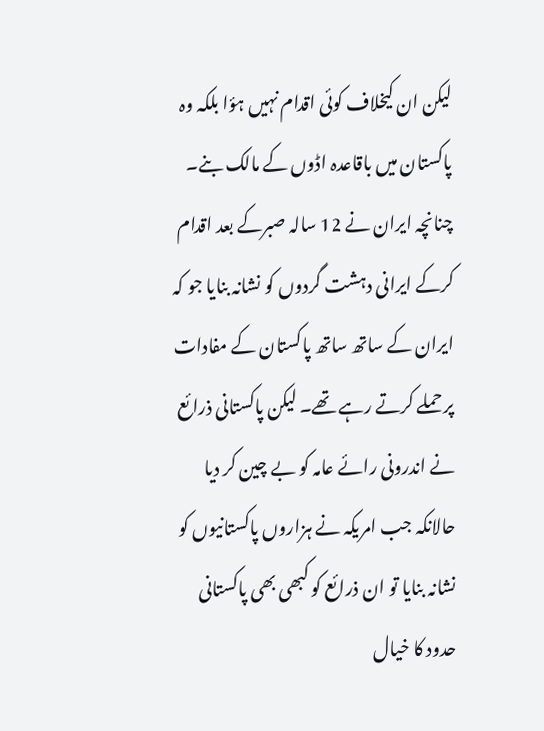لیکن ان کیخلاف کوئی اقدام نہیں ہؤا بلکہ وہ پاکستان میں باقاعدہ اڈوں کے مالک بنے۔ چنانچہ ایران نے 12 سالہ صبرکے بعد اقدام کرکے ایرانی دہشت گردوں کو نشانہ بنایا جو کہ ایران کے ساتھ ساتھ پاکستان کے مفادات پر حملے کرتے رہے تھے۔ لیکن پاکستانی ذرائع نے اندرونی رائے عامہ کو بے چین کر دیا حالانکہ جب امریکہ نے ہزاروں پاکستانیوں کو نشانہ بنایا تو ان ذرائع کو کبھی بھی پاکستانی حدود کا خیال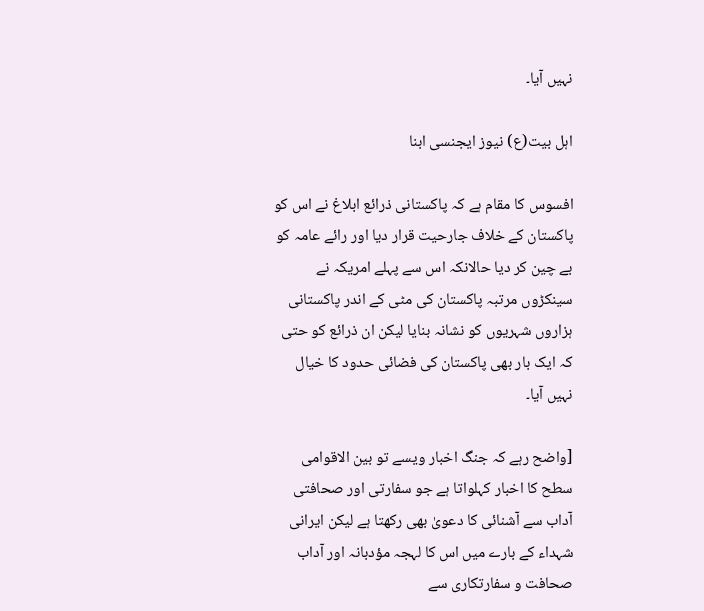نہیں آیا۔

اہل بیت(ع) نیوز ایجنسی ابنا

افسوس کا مقام ہے کہ پاکستانی ذرائع ابلاغ نے اس کو پاکستان کے خلاف جارحیت قرار دیا اور رائے عامہ کو بے چین کر دیا حالانکہ اس سے پہلے امریکہ نے سینکڑوں مرتبہ پاکستان کی مٹی کے اندر پاکستانی ہزاروں شہریوں کو نشانہ بنایا لیکن ان ذرائع کو حتی کہ ایک بار بھی پاکستان کی فضائی حدود کا خیال نہیں آیا۔

[واضح رہے کہ جنگ اخبار ویسے تو بین الاقوامی سطح کا اخبار کہلواتا ہے جو سفارتی اور صحافتی آداب سے آشنائی کا دعویٰ بھی رکھتا ہے لیکن ایرانی شہداء کے بارے میں اس کا لہجہ مؤدبانہ اور آداب صحافت و سفارتکاری سے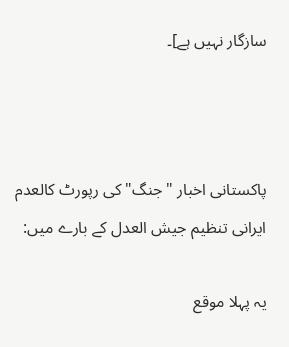سازگار نہیں ہے]۔



پاکستانی اخبار "جنگ" کی رپورٹ کالعدم ایرانی تنظیم جیش العدل کے بارے میں:

یہ پہلا موقع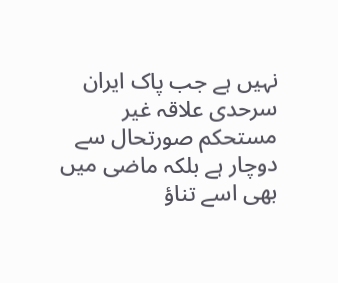نہیں ہے جب پاک ایران سرحدی علاقہ غیر مستحکم صورتحال سے دوچار ہے بلکہ ماضی میں بھی اسے تناؤ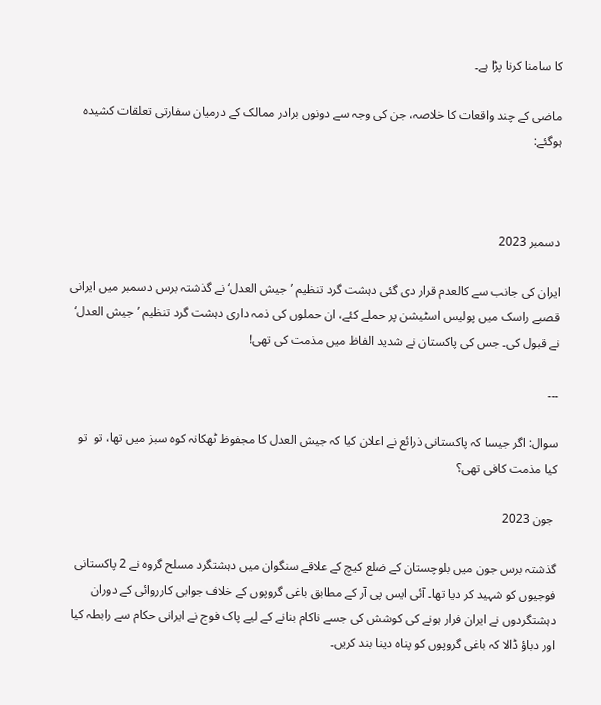کا سامنا کرنا پڑا ہے۔

ماضی کے چند واقعات کا خلاصہ، جن کی وجہ سے دونوں برادر ممالک کے درمیان سفارتی تعلقات کشیدہ ہوگئے:



دسمبر 2023

ایران کی جانب سے کالعدم قرار دی گئی دہشت گرد تنظیم ’جیش العدل‘ نے گذشتہ برس دسمبر میں ایرانی قصبے راسک میں پولیس اسٹیشن پر حملے کئے، ان حملوں کی ذمہ داری دہشت گرد تنظیم ’جیش العدل‘ نے قبول کی۔ جس کی پاکستان نے شدید الفاظ میں مذمت کی تھی!

۔۔۔

سوال: اگر جیسا کہ پاکستانی ذرائع نے اعلان کیا کہ جیش العدل کا مجفوظ ٹھکانہ کوہ سبز میں تھا، تو  تو کیا مذمت کافی تھی؟

 جون 2023

گذشتہ برس جون میں بلوچستان کے ضلع کیچ کے علاقے سنگوان میں دہشتگرد مسلح گروہ نے 2 پاکستانی فوجیوں کو شہید کر دیا تھا۔ آئی ایس پی آر کے مطابق باغی گروپوں کے خلاف جوابی کارروائی کے دوران دہشتگردوں نے ایران فرار ہونے کی کوشش کی جسے ناکام بنانے کے لیے پاک فوج نے ایرانی حکام سے رابطہ کیا اور دباؤ ڈالا کہ باغی گروپوں کو پناہ دینا بند کریں۔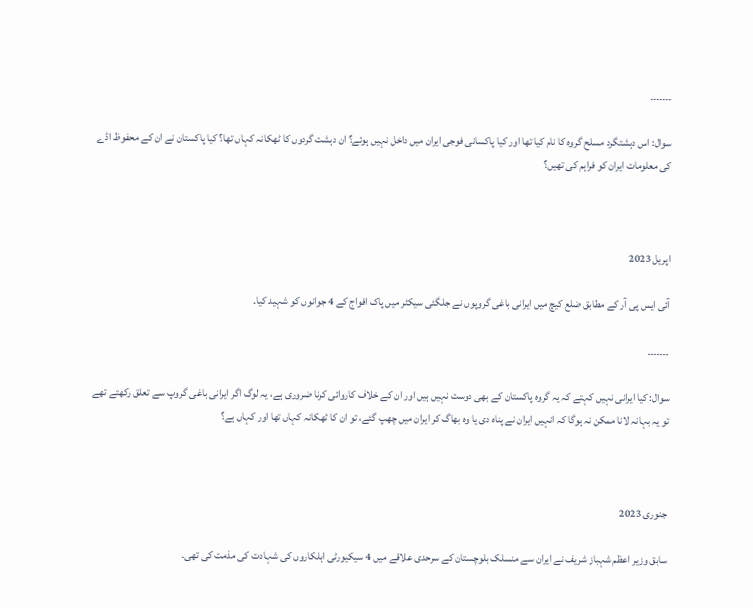۔۔۔۔۔۔۔

سوال: اس دہشتگرد مسلح گروہ کا نام کیا تھا اور کیا پاکسانی فوجی ایران میں داخل نہیں ہوئے؟ ان دہشت گردوں کا ٹھکانہ کہاں تھا؟ کیا پاکستان نے ان کے محفوظ اڈے کی معلومات ایران کو فراہم کی تھیں؟



اپریل 2023

آئی ایس پی آر کے مطابق ضلع کیچ میں ایرانی باغی گروپوں نے جلگئی سیکٹر میں پاک افواج کے 4 جوانوں کو شہید کیا۔

۔۔۔۔۔۔۔

سوال: کیا ایرانی نہیں کہتے کہ یہ گروہ پاکستان کے بھی دوست نہیں ہیں اور ان کے خلاف کاروائی کرنا ضروری ہے، یہ لوگ اگر ایرانی باغی گروپ سے تعلق رکھتے تھے تو یہ بہانہ لانا ممکن نہ ہوگا کہ انہیں ایران نے پناہ دی یا وہ بھاگ کر ایران میں چھپ گئے، تو ان کا ٹھکانہ کہاں تھا اور کہاں ہے؟



جنوری 2023

سابق وزیر اعظم شہباز شریف نے ایران سے منسلک بلوچستان کے سرحدی علاقے میں 4 سیکیورٹی اہلکاروں کی شہادت کی مذمت کی تھی۔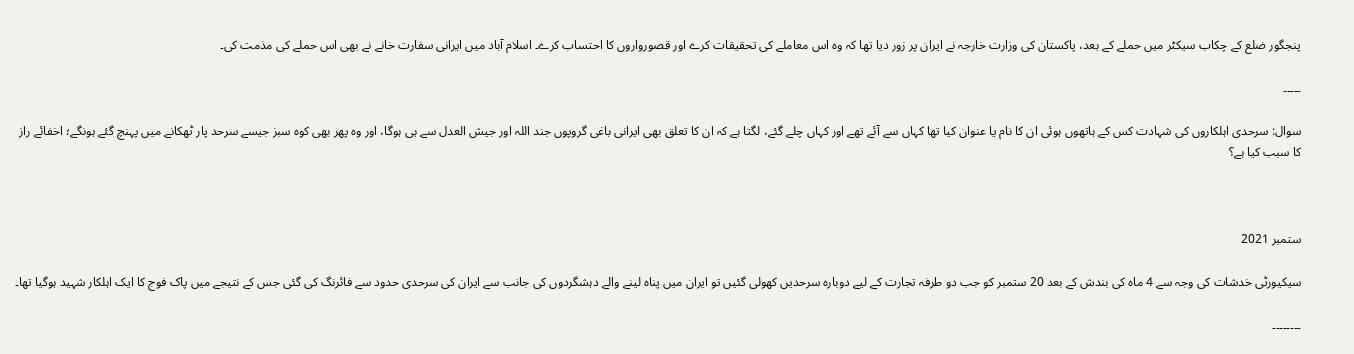پنجگور ضلع کے چکاب سیکٹر میں حملے کے بعد، پاکستان کی وزارت خارجہ نے ایران پر زور دیا تھا کہ وہ اس معاملے کی تحقیقات کرے اور قصورواروں کا احتساب کرے۔ اسلام آباد میں ایرانی سفارت خانے نے بھی اس حملے کی مذمت کی۔

۔۔۔۔۔

سوال: سرحدی اہلکاروں کی شہادت کس کے ہاتھوں ہوئی ان کا نام یا عنوان کیا تھا کہاں سے آئے تھے اور کہاں چلے گئے، لگتا ہے کہ ان کا تعلق بھی ایرانی باغی گروپوں جند اللہ اور جیش العدل سے ہی ہوگا، اور وہ پھر بھی کوہ سبز جیسے سرحد پار ٹھکانے میں پہنچ گئے ہونگے؛ اخفائے راز کا سبب کیا ہے؟



ستمبر 2021

سیکیورٹی خدشات کی وجہ سے 4 ماہ کی بندش کے بعد 20 ستمبر کو جب دو طرفہ تجارت کے لیے دوبارہ سرحدیں کھولی گئیں تو ایران میں پناہ لینے والے دہشگردوں کی جانب سے ایران کی سرحدی حدود سے فائرنگ کی گئی جس کے نتیجے میں پاک فوج کا ایک اہلکار شہید ہوگیا تھا۔

۔۔۔۔۔۔۔۔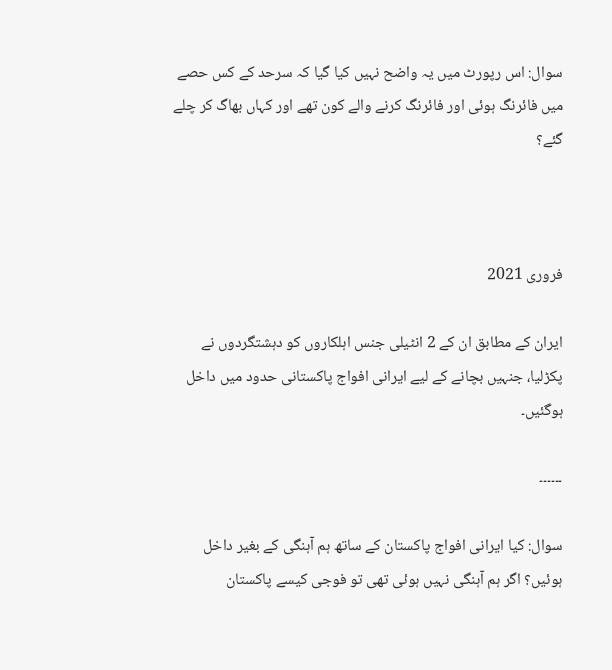سوال: اس رپورٹ میں یہ واضح نہیں کیا گیا کہ سرحد کے کس حصے میں فائرنگ ہوئی اور فائرنگ کرنے والے کون تھے اور کہاں بھاگ کر چلے گئے؟



فروری 2021

ایران کے مطابق ان کے 2 انٹیلی جنس اہلکاروں کو دہشتگردوں نے پکڑلیا، جنہیں بچانے کے لیے ایرانی افواج پاکستانی حدود میں داخل ہوگئیں۔

۔۔۔۔۔۔

سوال: کیا ایرانی افواج پاکستان کے ساتھ ہم آہنگی کے بغیر داخل ہوئیں؟ اگر ہم آہنگی نہیں ہوئی تھی تو فوجی کیسے پاکستان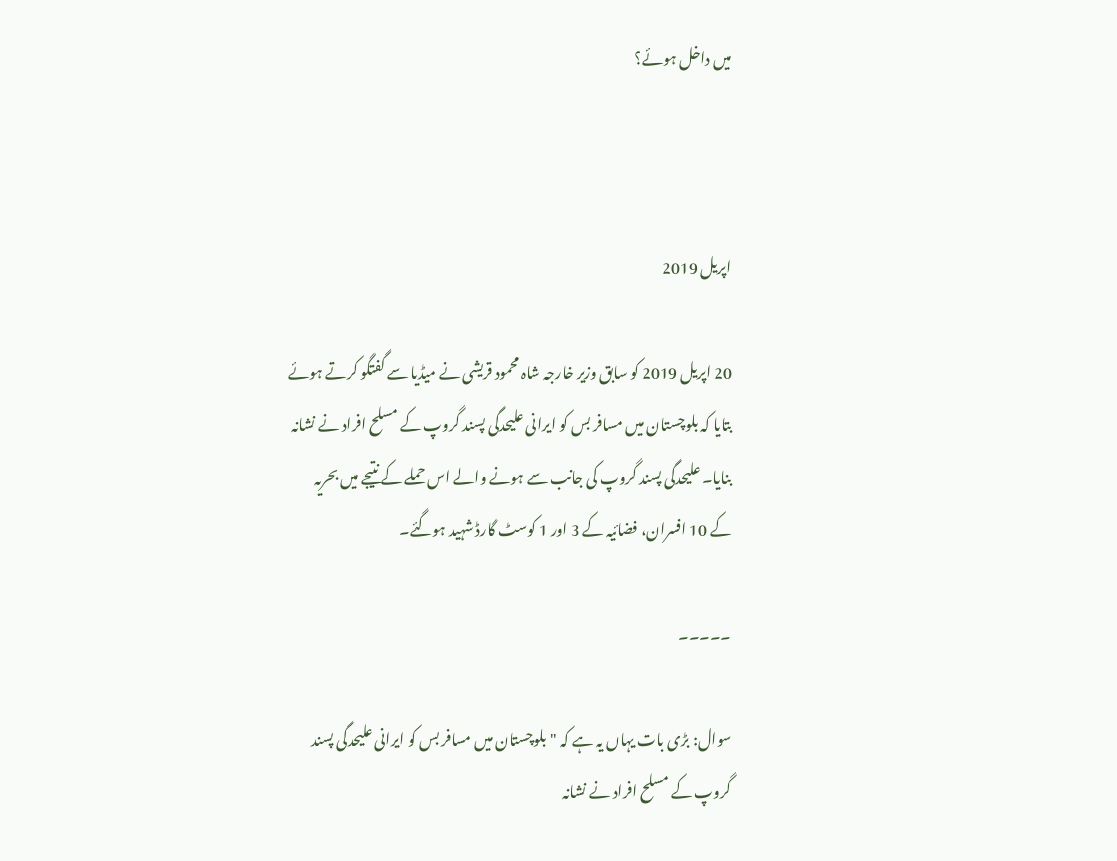میں داخل ہوئے؟



اپریل 2019

20 اپریل 2019 کو سابق وزیر خارجہ شاہ محمود قریشی نے میڈیا سے گفتگو کرتے ہوئے بتایا کہ بلوچستان میں مسافر بس کو ایرانی علیحدگی پسند گروپ کے مسلح افراد نے نشانہ بنایا۔ علیحدگی پسند گروپ کی جانب سے ہونے والے اس حملے کے نتیجے میں بحریہ کے 10 افسران، فضائیہ کے 3 اور 1 کوسٹ گارڈ شہید ہوگئے۔

۔۔۔۔۔

سوال: بڑی بات یہاں یہ ہے کہ "بلوچستان میں مسافر بس کو ایرانی علیحدگی پسند گروپ کے مسلح افراد نے نشانہ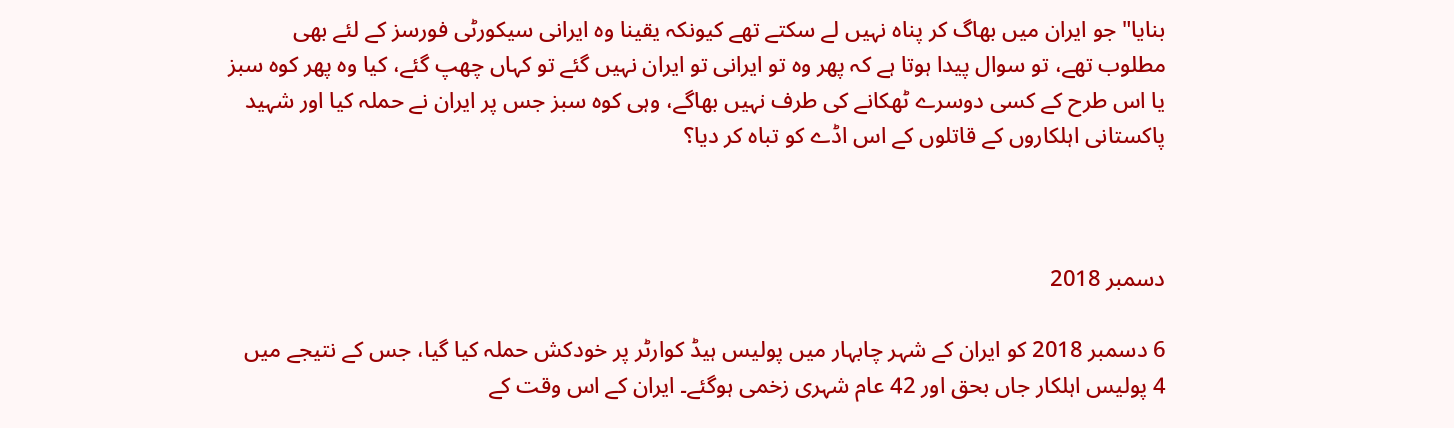بنایا" جو ایران میں بھاگ کر پناہ نہیں لے سکتے تھے کیونکہ یقینا وہ ایرانی سیکورٹی فورسز کے لئے بھی مطلوب تھے، تو سوال پیدا ہوتا ہے کہ پھر وہ تو ایرانی تو ایران نہیں گئے تو کہاں چھپ گئے، کیا وہ پھر کوہ سبز یا اس طرح کے کسی دوسرے ٹھکانے کی طرف نہیں بھاگے، وہی کوہ سبز جس پر ایران نے حملہ کیا اور شہید پاکستانی اہلکاروں کے قاتلوں کے اس اڈے کو تباہ کر دیا؟



دسمبر 2018

6 دسمبر 2018 کو ایران کے شہر چابہار میں پولیس ہیڈ کوارٹر پر خودکش حملہ کیا گیا، جس کے نتیجے میں 4 پولیس اہلکار جاں بحق اور 42 عام شہری زخمی ہوگئے۔ ایران کے اس وقت کے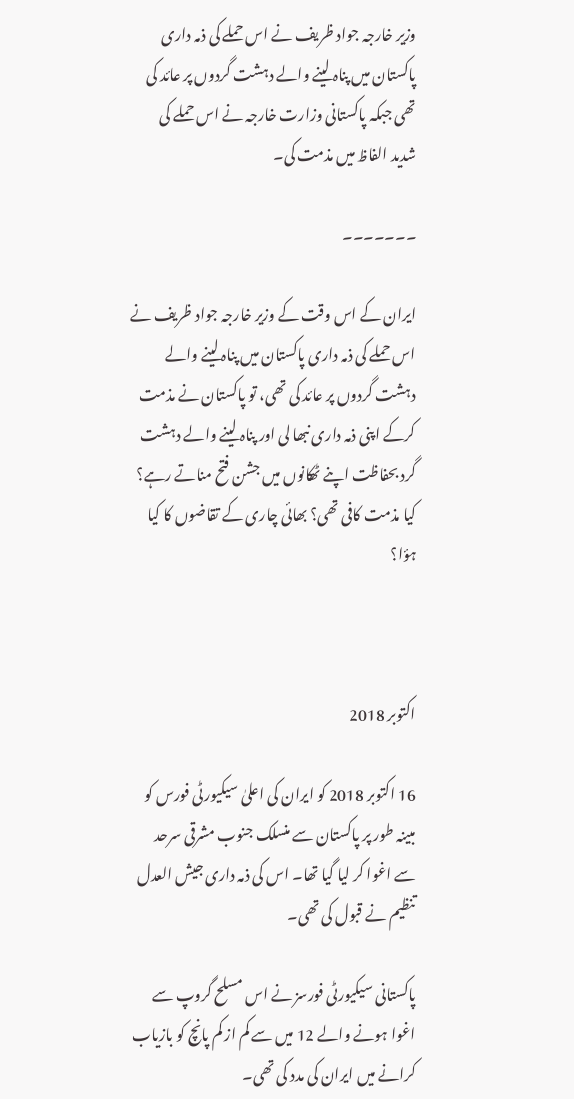وزیر خارجہ جواد ظریف نے اس حملے کی ذمہ داری پاکستان میں پناہ لینے والے دہشت گردوں پر عائد کی تھی جبکہ پاکستانی وزارت خارجہ نے اس حملے کی شدید الفاظ میں مذمت کی۔

۔۔۔۔۔۔۔

ایران کے اس وقت کے وزیر خارجہ جواد ظریف نے اس حملے کی ذمہ داری پاکستان میں پناہ لینے والے دہشت گردوں پر عائد کی تھی، تو پاکستان نے مذمت کرکے اپنی ذمہ داری نبھا لی اور پناہ لینے والے دہشت گرد بحفاظت اپنے ٹھکانوں میں جشن فتح مناتے رہے؟ کیا مذمت کافی تھی؟ بھائی چاری کے تقاضوں کا کیا ہؤا؟



اکتوبر 2018

16 اکتوبر 2018 کو ایران کی اعلیٰ سیکیورٹی فورس کو مبینہ طور پر پاکستان سے منسلک جنوب مشرقی سرحد سے اغوا کر لیا گیا تھا۔ اس کی ذمہ داری جیش العدل تنظیم نے قبول کی تھی۔

پاکستانی سیکیورٹی فورسز نے اس مسلح گروپ سے اغوا ہونے والے 12 میں سے کم از کم پانچ کو بازیاب کرانے میں ایران کی مدد کی تھی۔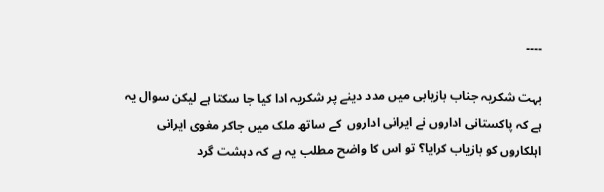۔۔۔۔

بہت شکریہ جناب بازیابی میں مدد دینے پر شکریہ ادا کیا جا سکتا ہے لیکن سوال یہ ہے کہ پاکستانی اداروں نے ایرانی اداروں  کے ساتھ ملک میں جاکر مغوی ایرانی اہلکاروں کو بازیاب کرایا؟ تو اس کا واضح مطلب یہ ہے کہ دہشت گرد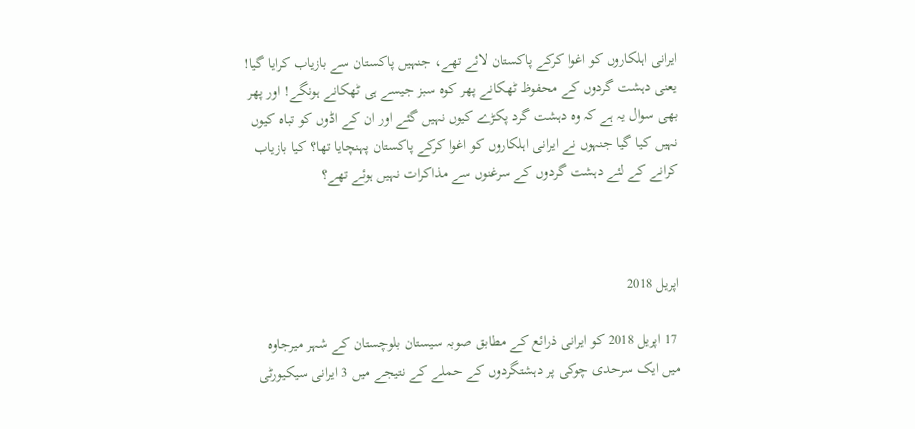ایرانی اہلکاروں کو اغوا کرکے پاکستان لائے تھے، جنہیں پاکستان سے بازیاب کرایا گیا! یعنی دہشت گردوں کے محفوظ ٹھکانے پھر کوہ سبز جیسے ہی ٹھکانے ہونگے! اور پھر بھی سوال یہ ہے کہ وہ دہشت گرد پکڑے کیوں نہیں گئے اور ان کے اڈوں کو تباہ کیوں نہیں کیا گیا جنہوں نے ایرانی اہلکاروں کو اغوا کرکے پاکستان پہنچایا تھا؟ کیا بازیاب کرانے کے لئے دہشت گردوں کے سرغنوں سے مذاکرات نہیں ہوئے تھے؟



اپریل 2018

 17 اپریل 2018 کو ایرانی ذرائع کے مطابق صوبہ سیستان بلوچستان کے شہر میرجاوہ میں ایک سرحدی چوکی پر دہشتگردوں کے حملے کے نتیجے میں 3 ایرانی سیکیورٹی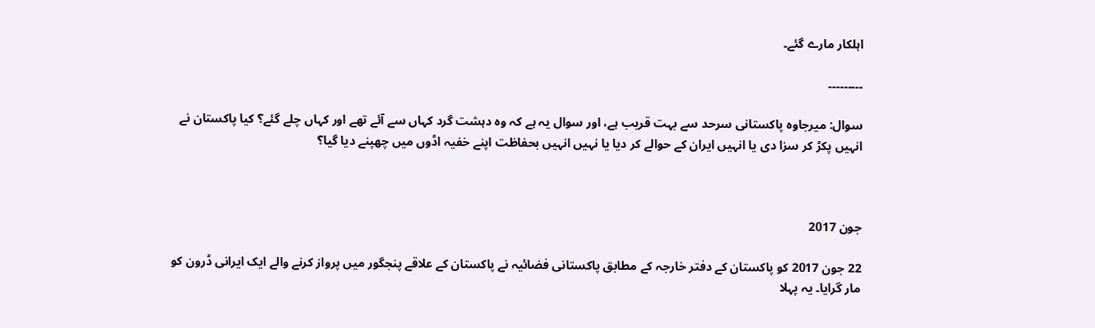اہلکار مارے گئے۔

۔۔۔۔۔۔۔۔۔

سوال: میرجاوہ پاکستانی سرحد سے بہت قریب ہے، اور سوال یہ ہے کہ وہ دہشت گرد کہاں سے آئے تھے اور کہاں چلے گئے؟ کیا پاکستان نے انہیں پکڑ کر سزا دی یا انہیں ایران کے حوالے کر دیا یا نہیں انہیں بحفاظت اپنے خفیہ اڈوں میں چھپنے دیا گیا؟



جون 2017

22 جون 2017 کو پاکستان کے دفتر خارجہ کے مطابق پاکستانی فضائیہ نے پاکستان کے علاقے پنجگور میں پرواز کرنے والے ایک ایرانی ڈرون کو مار گرایا۔ یہ پہلا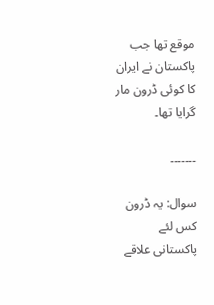موقع تھا جب پاکستان نے ایران کا کوئی ڈرون مار گرایا تھا۔

۔۔۔۔۔۔۔

سوال: یہ ڈرون کس لئے پاکستانی علاقے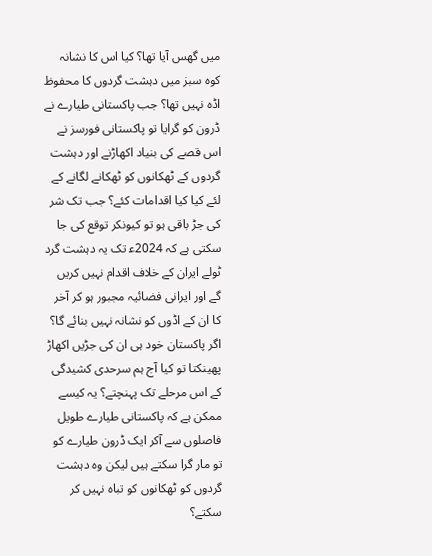میں گھس آیا تھا؟ کیا اس کا نشانہ کوہ سبز میں دہشت گردوں کا محفوظ اڈہ نہیں تھا؟ جب پاکستانی طیارے نے ڈرون کو گرایا تو پاکستانی فورسز نے اس قصے کی بنیاد اکھاڑنے اور دہشت گردوں کے ٹھکانوں کو ٹھکانے لگانے کے لئے کیا کیا اقدامات کئے؟ جب تک شر کی جڑ باقی ہو تو کیونکر توقع کی جا سکتی ہے کہ 2024ع‍ تک یہ دہشت گرد ٹولے ایران کے خلاف اقدام نہیں کریں گے اور ایرانی فضائیہ مجبور ہو کر آخر کا ان کے اڈوں کو نشانہ نہیں بنائے گا؟ اگر پاکستان خود ہی ان کی جڑیں اکھاڑ پھینکتا تو کیا آج ہم سرحدی کشیدگی کے اس مرحلے تک پہنچتے؟ یہ کیسے ممکن ہے کہ پاکستانی طیارے طویل فاصلوں سے آکر ایک ڈرون طیارے کو تو مار گرا سکتے ہیں لیکن وہ دہشت گردوں کو ٹھکانوں کو تباہ نہیں کر سکتے؟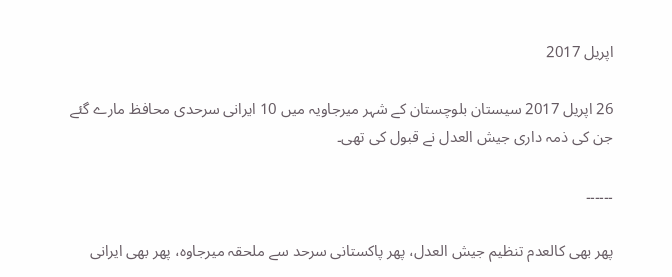اپریل 2017

26 اپریل 2017 سیستان بلوچستان کے شہر میرجاویہ میں 10 ایرانی سرحدی محافظ مارے گئے جن کی ذمہ داری جیش العدل نے قبول کی تھی۔

۔۔۔۔۔۔

پھر بھی کالعدم تنظیم جیش العدل، پھر پاکستانی سرحد سے ملحقہ میرجاوہ، پھر بھی ایرانی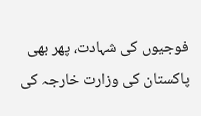فوجیوں کی شہادت، پھر بھی پاکستان کی وزارت خارجہ کی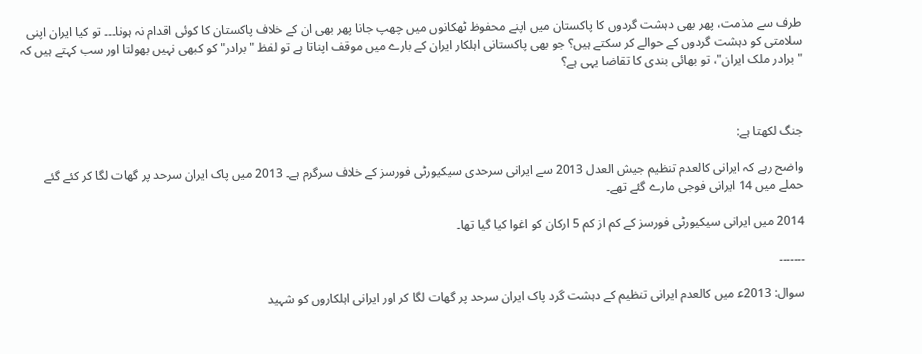طرف سے مذمت، پھر بھی دہشت گردوں کا پاکستان میں اپنے محفوظ ٹھکانوں میں چھپ جانا پھر بھی ان کے خلاف پاکستان کا کوئی اقدام نہ ہونا۔۔۔ تو کیا ایران اپنی سلامتی کو دہشت گردوں کے حوالے کر سکتے ہیں؟ جو بھی پاکستانی اہلکار ایران کے بارے میں موقف اپناتا ہے تو لفظ "برادر" کو کبھی نہیں بھولتا اور سب کہتے ہیں کہ "برادر ملک ایران"، تو بھائی بندی کا تقاضا یہی ہے؟



جنگ لکھتا ہے:

واضح رہے کہ ایرانی کالعدم تنظیم جیش العدل 2013 سے ایرانی سرحدی سیکیورٹی فورسز کے خلاف سرگرم ہے۔ 2013 میں پاک ایران سرحد پر گھات لگا کر کئے گئے حملے میں 14 ایرانی فوجی مارے گئے تھے۔

2014 میں ایرانی سیکیورٹی فورسز کے کم از کم 5 ارکان کو اغوا کیا گیا تھا۔

۔۔۔۔۔۔۔

سوال: 2013ع‍ میں کالعدم ایرانی تنظیم کے دہشت گرد پاک ایران سرحد پر گھات لگا کر اور ایرانی اہلکاروں کو شہید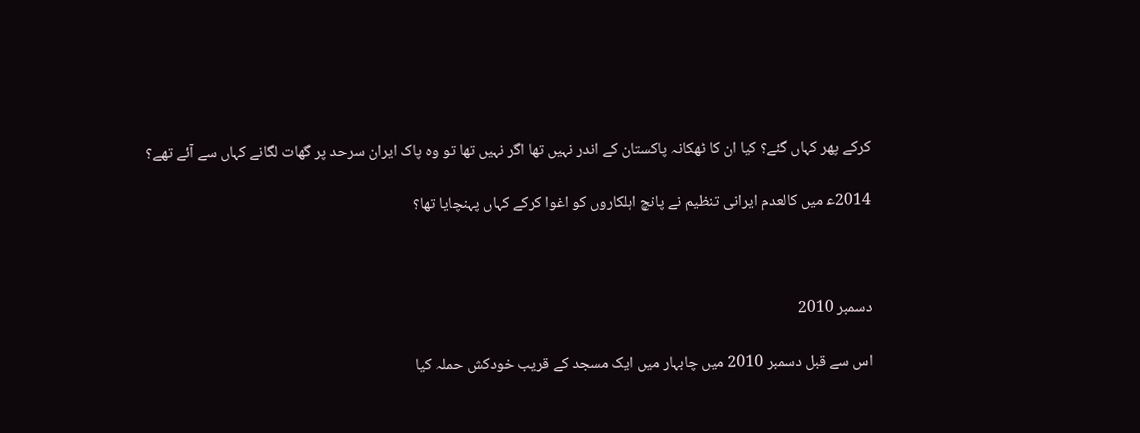کرکے پھر کہاں گئے؟ کیا ان کا ٹھکانہ پاکستان کے اندر نہیں تھا اگر نہیں تھا تو وہ پاک ایران سرحد پر گھات لگانے کہاں سے آئے تھے؟

2014ع‍ میں کالعدم ایرانی تنظیم نے پانچ اہلکاروں کو اغوا کرکے کہاں پہنچایا تھا؟



دسمبر 2010

اس سے قبل دسمبر 2010 میں چابہار میں ایک مسجد کے قریب خودکش حملہ کیا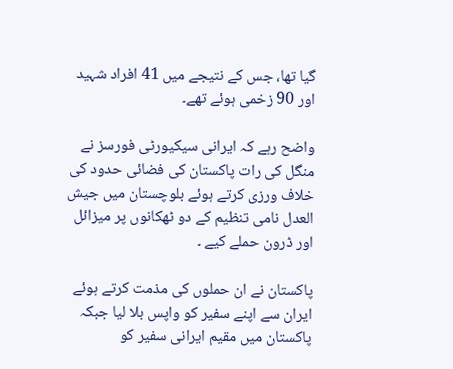گیا تھا، جس کے نتیجے میں 41 افراد شہید اور 90 زخمی ہوئے تھے۔

واضح رہے کہ ایرانی سیکیورٹی فورسز نے منگل کی رات پاکستان کی فضائی حدود کی خلاف ورزی کرتے ہوئے بلوچستان میں جیش العدل نامی تنظیم کے دو ٹھکانوں پر میزائل اور ڈرون حملے کیے ۔

پاکستان نے ان حملوں کی مذمت کرتے ہوئے ایران سے اپنے سفیر کو واپس بلا لیا جبکہ پاکستان میں مقیم ایرانی سفیر کو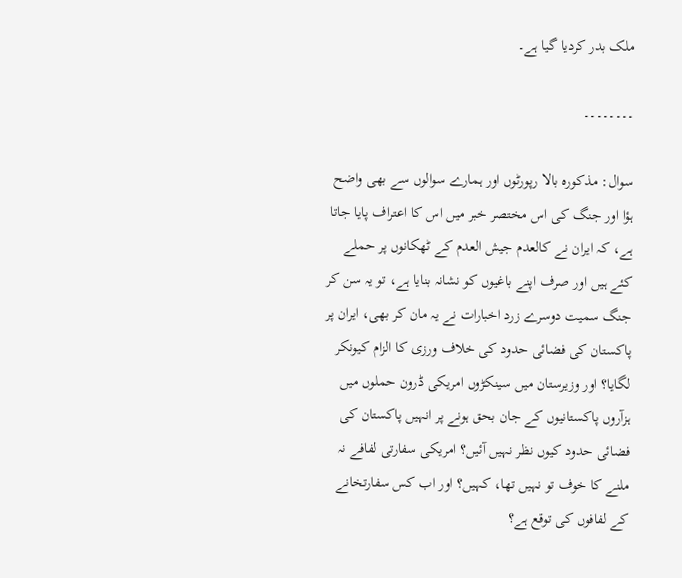ملک بدر کردیا گیا ہے۔

۔۔۔۔۔۔۔۔

سوال: مذکورہ بالا رپورٹوں اور ہمارے سوالوں سے بھی واضح ہؤا اور جنگ کی اس مختصر خبر میں اس کا اعتراف پایا جاتا ہے، کہ ایران نے کالعدم جیش العدم کے ٹھکانوں پر حملے کئے ہیں اور صرف اپنے باغیوں کو نشانہ بنایا ہے، تو یہ سن کر جنگ سمیت دوسرے زرد اخبارات نے یہ مان کر بھی، ایران پر پاکستان کی فضائی حدود کی خلاف ورزی کا الزام کیونکر لگایا؟ اور وزیرستان میں سینکڑوں امریکی ڈرون حملوں میں ہزآروں پاکستانیوں کے جان بحق ہونے پر انہیں پاکستان کی فضائی حدود کیوں نظر نہیں آئیں؟ امریکی سفارتی لفافے نہ ملنے کا خوف تو نہیں تھا، کہیں؟ اور اب کس سفارتخانے کے لفافوں کی توقع ہے؟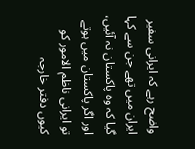واضح رہے کہ ایرانی سفیر ایران میں تھے جن سے کہا گیا کہ وہ پاکستان نہ آئیں، اور اگر پاکستان میں ہوتے تو ایرانی ناظم الامور کو کیوں دفتر خارجہ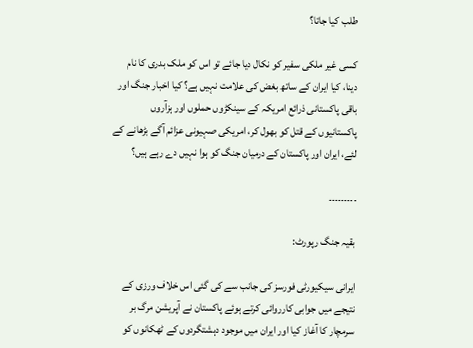طلب کیا جاتا؟

کسی غیر ملکی سفیر کو نکال دیا جائے تو اس کو ملک بدری کا نام دینا، کیا ایران کے ساتھ بغض کی علامت نہیں ہے؟ کیا اخبار جنگ اور باقی پاکستانی ذرائع امریکہ کے سینکڑوں حملوں اور ہزآروں پاکستانیوں کے قتل کو بھول کر، امریکی صہیونی عزائم آگے بڑھانے کے لئے، ایران اور پاکستان کے درمیان جنگ کو ہوا نہیں دے رہے ہیں؟

۔۔۔۔۔۔۔۔۔

بقیہ جنگ رپورٹ:

ایرانی سیکیورٹی فورسز کی جانب سے کی گئی اس خلاف ورزی کے نتیجے میں جوابی کارروائی کرتے ہوئے پاکستان نے آپریشن مرگ بر سرمچار کا آغاز کیا اور ایران میں موجود دہشتگردوں کے ٹھکانوں کو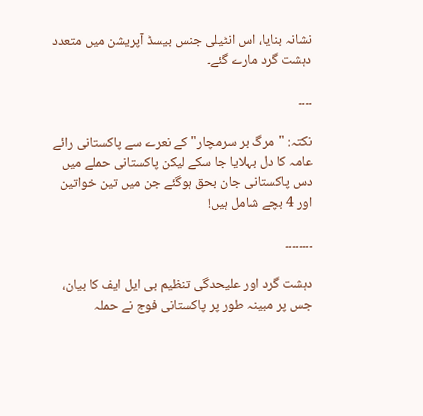نشانہ بنایا، اس انٹیلی جنس بیسڈ آپریشن میں متعدد دہشت گرد مارے گئے۔

۔۔۔۔

نکتہ: "مرگ بر سرمچار" کے نعرے سے پاکستانی رائے عامہ کا دل بہلایا جا سکے لیکن پاکستانی حملے میں دس پاکستانی جان بحق ہوگئے جن میں تین خواتین اور 4 بچے شامل ہیں!

۔۔۔۔۔۔۔۔

دہشت گرد اور علیحدگی تنظیم بی ایل ایف کا بیان، جس پر مبینہ طور پر پاکستانی فوج نے حملہ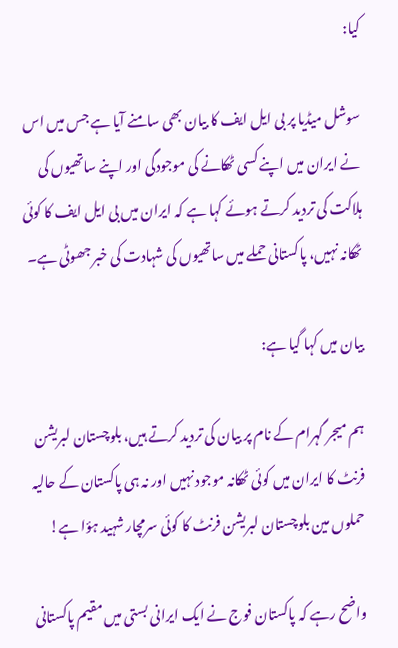کیا:

سوشل میڈیا پر بی ایل ایف کا بیان بھی سامنے آیا ہے جس میں اس نے ایران میں اپنے کسی ٹھکانے کی موجودگی اور اپنے ساتھیوں کی ہلاکت کی تردید کرتے ہوئے کہا ہے کہ ایران میں بی ایل ایف کا کوئی ٹھکانہ نہیں، پاکستانی حملے میں ساتھیوں کی شہادت کی خبر جھوٹی ہے۔

بیان میں کہا گیا ہے:

ہم میجر گہرام کے نام پر بیان کی تردید کرتے ہیں، بلوچستان لبریشن فرنٹ کا ایران میں کوئی ٹھکانہ موجود نہیں اور نہ ہی پاکستان کے حالیہ حملوں مین بلوچستان لبریشن فرنٹ کا کوئی سرمچار شہید ہؤا ہے!

واضح رہے کہ پاکستان فوج نے ایک ایرانی بستی میں مقیم پاکستانی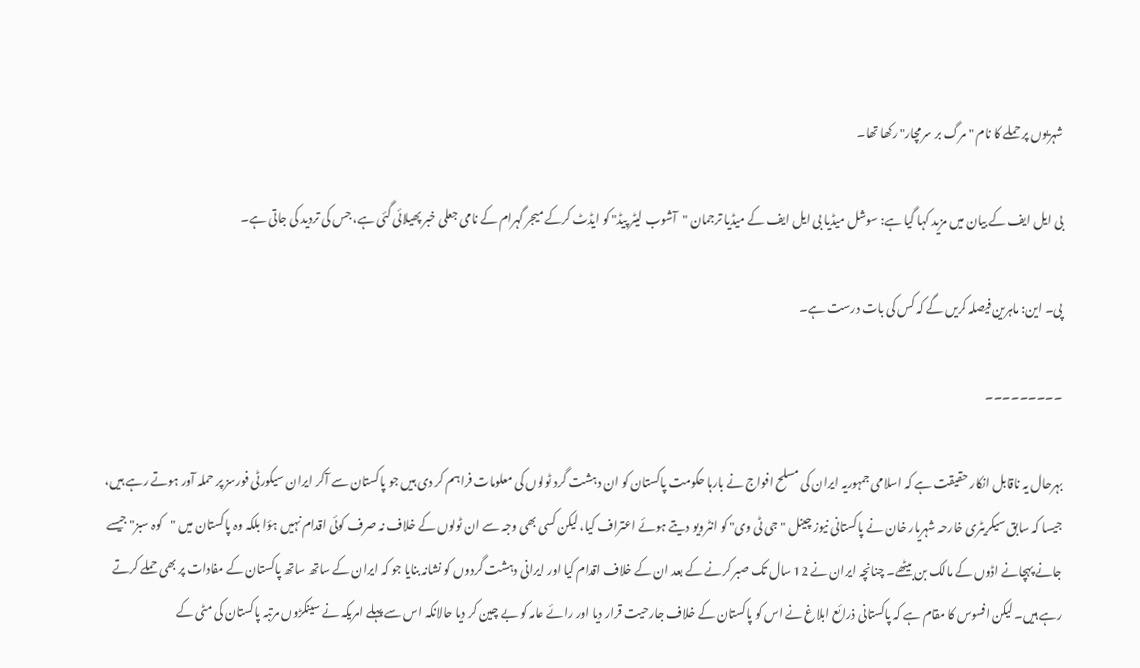شہریوں پر حملے کا نام "مرگ بر سرمچار" رکھا تھا۔

بی ایل ایف کے بیان میں مزید کہا گیا ہے: سوشل میڈیا بی ایل ایف کے میڈیا ترجمان "آشوب لیٹر پیڈ" کو ایڈٹ کرکے میجر گہرام کے نامی جعلی خبر پھیلائی گئی ہے، جس کی تردید کی جاتی ہے۔

پی۔ این: ماہرین فیصلہ کریں گے کہ کس کی بات درست ہے۔

۔۔۔۔۔۔۔۔۔

بہرحال یہ ناقابل انکار حقیقت ہے کہ اسلامی جمہوریہ ایران کی مسلح افواج نے بارہا حکومت پاکستان کو ان دہشت گرد ٹولوں کی معلومات فراہم کر دی ہیں جو پاکستان سے آکر ایران سیکورٹی فورسز پر حملہ آور ہوتے رہے ہیں، جیسا کہ سابق سیکریٹری خارحہ شہریار خان نے پاکستانی نیوز چینل "جی ٹی وی" کو انٹرویو دیتے ہوئے اعتراف کیا، لیکن کسی بھی وجہ سے ان ٹولوں کے خلاف نہ صرف کوئی اقدام نہیں ہؤا بلکہ وہ پاکستان میں "کوہ سبز" جیسے جانے پہچانے اڈوں کے مالک بن بیٹھے۔ چنانچہ ایران نے 12 سال تک صبر کرنے کے بعد ان کے خلاف اقدام کیا اور ایرانی دہشت گردوں کو نشانہ بنایا جو کہ ایران کے ساتھ ساتھ پاکستان کے مفادات پر بھی حملے کرتے رہے ہیں۔ لیکن افسوس کا مقام ہے کہ پاکستانی ذرائع ابلاغ نے اس کو پاکستان کے خلاف جارحیت قرار دیا اور رائے عامہ کو بے چین کر دیا حالانکہ اس سے پہلے امریکہ نے سینکڑوں مرتبہ پاکستان کی مٹی کے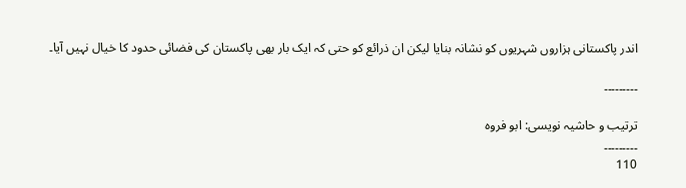اندر پاکستانی ہزاروں شہریوں کو نشانہ بنایا لیکن ان ذرائع کو حتی کہ ایک بار بھی پاکستان کی فضائی حدود کا خیال نہیں آیا۔

۔۔۔۔۔۔۔۔۔

ترتیب و حاشیہ نویسی: ابو فروہ
۔۔۔۔۔۔۔۔۔
110